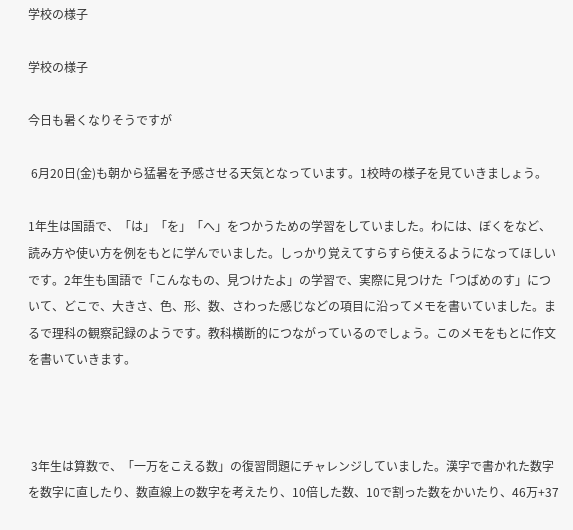学校の様子

学校の様子

今日も暑くなりそうですが

 6月20日(金)も朝から猛暑を予感させる天気となっています。1校時の様子を見ていきましょう。

1年生は国語で、「は」「を」「へ」をつかうための学習をしていました。わには、ぼくをなど、読み方や使い方を例をもとに学んでいました。しっかり覚えてすらすら使えるようになってほしいです。2年生も国語で「こんなもの、見つけたよ」の学習で、実際に見つけた「つばめのす」について、どこで、大きさ、色、形、数、さわった感じなどの項目に沿ってメモを書いていました。まるで理科の観察記録のようです。教科横断的につながっているのでしょう。このメモをもとに作文を書いていきます。



 3年生は算数で、「一万をこえる数」の復習問題にチャレンジしていました。漢字で書かれた数字を数字に直したり、数直線上の数字を考えたり、10倍した数、10で割った数をかいたり、46万+37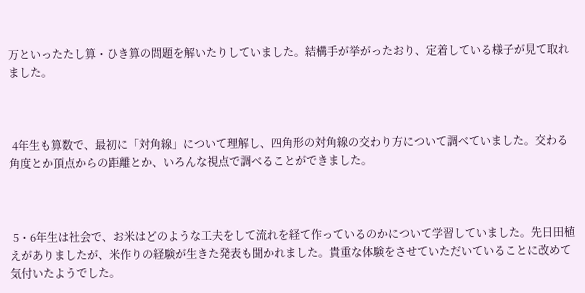万といったたし算・ひき算の問題を解いたりしていました。結構手が挙がったおり、定着している様子が見て取れました。



 4年生も算数で、最初に「対角線」について理解し、四角形の対角線の交わり方について調べていました。交わる角度とか頂点からの距離とか、いろんな視点で調べることができました。



 5・6年生は社会で、お米はどのような工夫をして流れを経て作っているのかについて学習していました。先日田植えがありましたが、米作りの経験が生きた発表も聞かれました。貴重な体験をさせていただいていることに改めて気付いたようでした。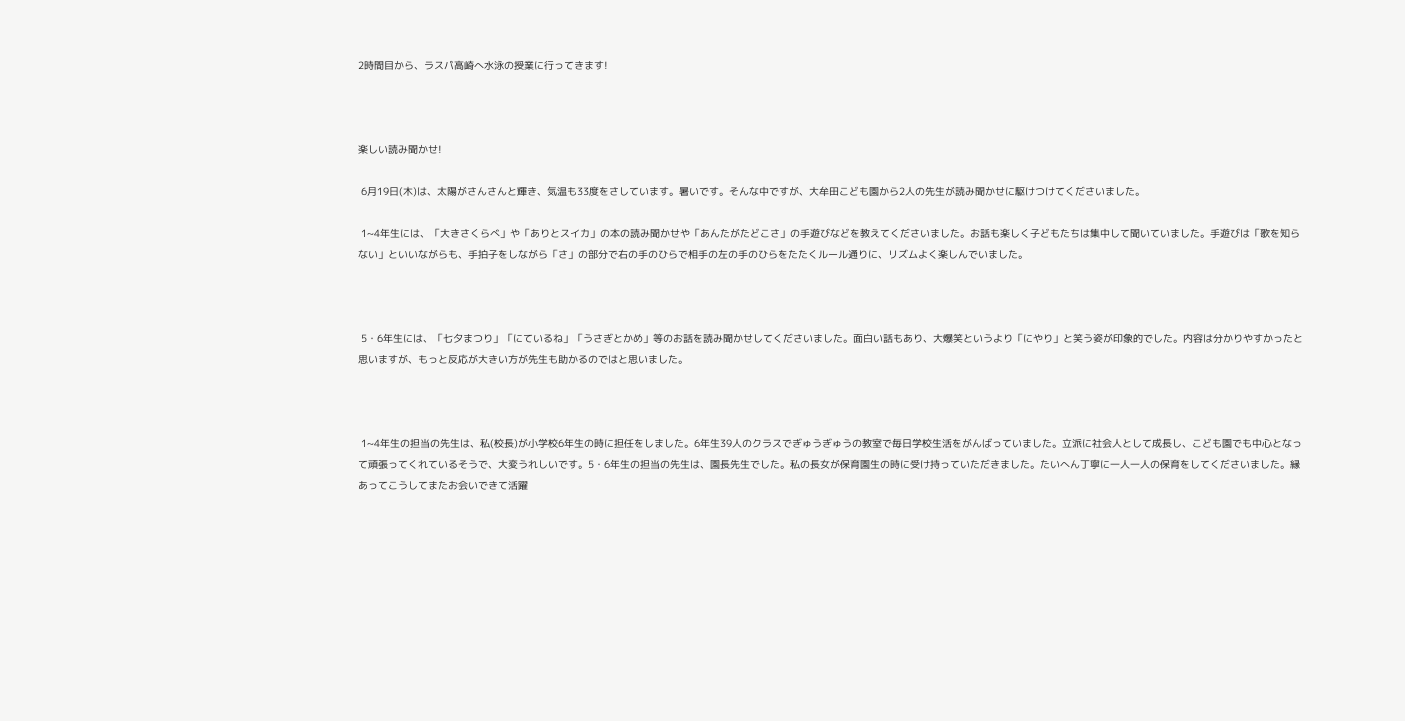2時間目から、ラスパ高崎へ水泳の授業に行ってきます!



楽しい読み聞かせ!

 6月19日(木)は、太陽がさんさんと輝き、気温も33度をさしています。暑いです。そんな中ですが、大牟田こども園から2人の先生が読み聞かせに駆けつけてくださいました。

 1~4年生には、「大きさくらべ」や「ありとスイカ」の本の読み聞かせや「あんたがたどこさ」の手遊びなどを教えてくださいました。お話も楽しく子どもたちは集中して聞いていました。手遊びは「歌を知らない」といいながらも、手拍子をしながら「さ」の部分で右の手のひらで相手の左の手のひらをたたくルール通りに、リズムよく楽しんでいました。



 5・6年生には、「七夕まつり」「にているね」「うさぎとかめ」等のお話を読み聞かせしてくださいました。面白い話もあり、大爆笑というより「にやり」と笑う姿が印象的でした。内容は分かりやすかったと思いますが、もっと反応が大きい方が先生も助かるのではと思いました。



 1~4年生の担当の先生は、私(校長)が小学校6年生の時に担任をしました。6年生39人のクラスでぎゅうぎゅうの教室で毎日学校生活をがんばっていました。立派に社会人として成長し、こども園でも中心となって頑張ってくれているそうで、大変うれしいです。5・6年生の担当の先生は、園長先生でした。私の長女が保育園生の時に受け持っていただきました。たいへん丁寧に一人一人の保育をしてくださいました。縁あってこうしてまたお会いできて活躍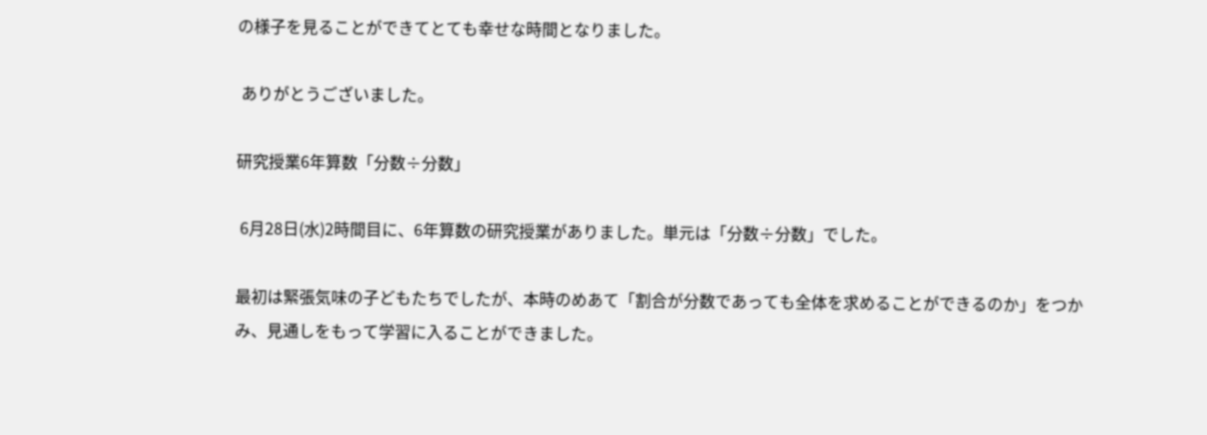の様子を見ることができてとても幸せな時間となりました。

 ありがとうございました。

研究授業6年算数「分数÷分数」

 6月28日(水)2時間目に、6年算数の研究授業がありました。単元は「分数÷分数」でした。

最初は緊張気味の子どもたちでしたが、本時のめあて「割合が分数であっても全体を求めることができるのか」をつかみ、見通しをもって学習に入ることができました。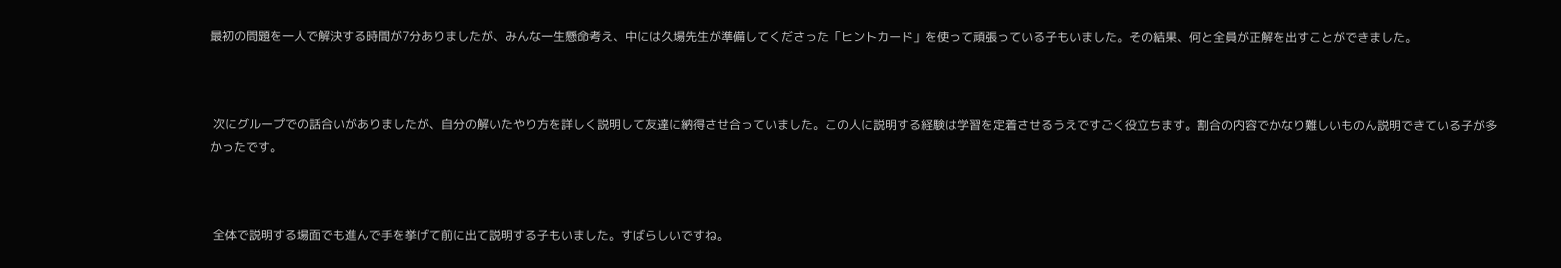最初の問題を一人で解決する時間が7分ありましたが、みんな一生懸命考え、中には久場先生が準備してくださった「ヒントカード」を使って頑張っている子もいました。その結果、何と全員が正解を出すことができました。



 次にグループでの話合いがありましたが、自分の解いたやり方を詳しく説明して友達に納得させ合っていました。この人に説明する経験は学習を定着させるうえですごく役立ちます。割合の内容でかなり難しいものん説明できている子が多かったです。



 全体で説明する場面でも進んで手を挙げて前に出て説明する子もいました。すばらしいですね。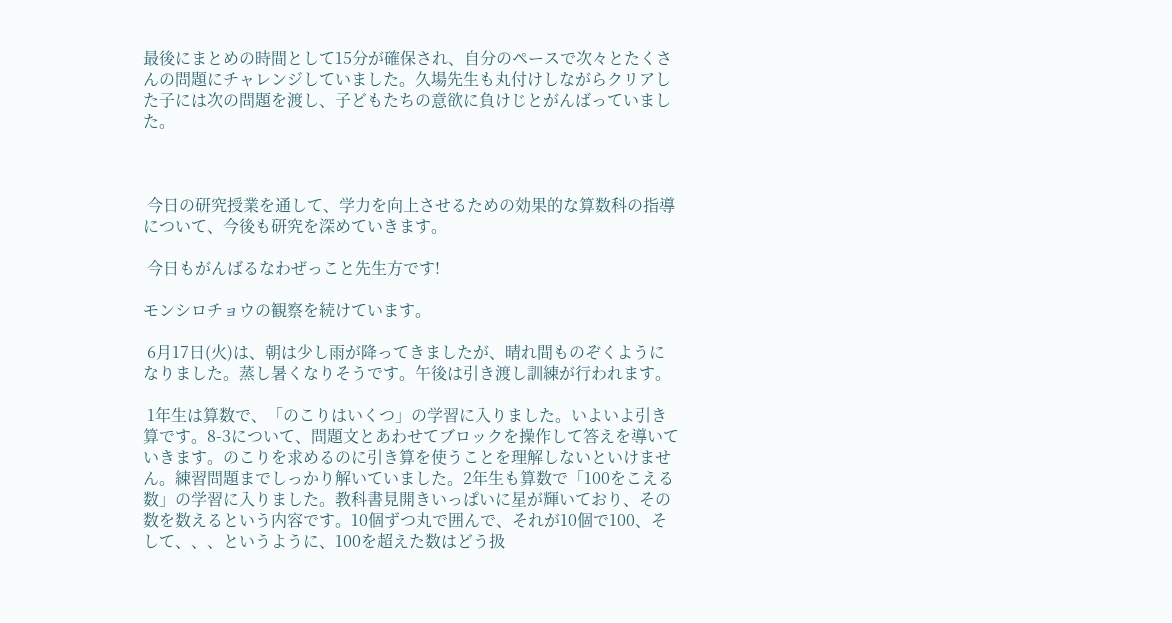最後にまとめの時間として15分が確保され、自分のペースで次々とたくさんの問題にチャレンジしていました。久場先生も丸付けしながらクリアした子には次の問題を渡し、子どもたちの意欲に負けじとがんばっていました。



 今日の研究授業を通して、学力を向上させるための効果的な算数科の指導について、今後も研究を深めていきます。

 今日もがんばるなわぜっこと先生方です!

モンシロチョウの観察を続けています。

 6月17日(火)は、朝は少し雨が降ってきましたが、晴れ間ものぞくようになりました。蒸し暑くなりそうです。午後は引き渡し訓練が行われます。

 1年生は算数で、「のこりはいくつ」の学習に入りました。いよいよ引き算です。8-3について、問題文とあわせてブロックを操作して答えを導いていきます。のこりを求めるのに引き算を使うことを理解しないといけません。練習問題までしっかり解いていました。2年生も算数で「100をこえる数」の学習に入りました。教科書見開きいっぱいに星が輝いており、その数を数えるという内容です。10個ずつ丸で囲んで、それが10個で100、そして、、、というように、100を超えた数はどう扱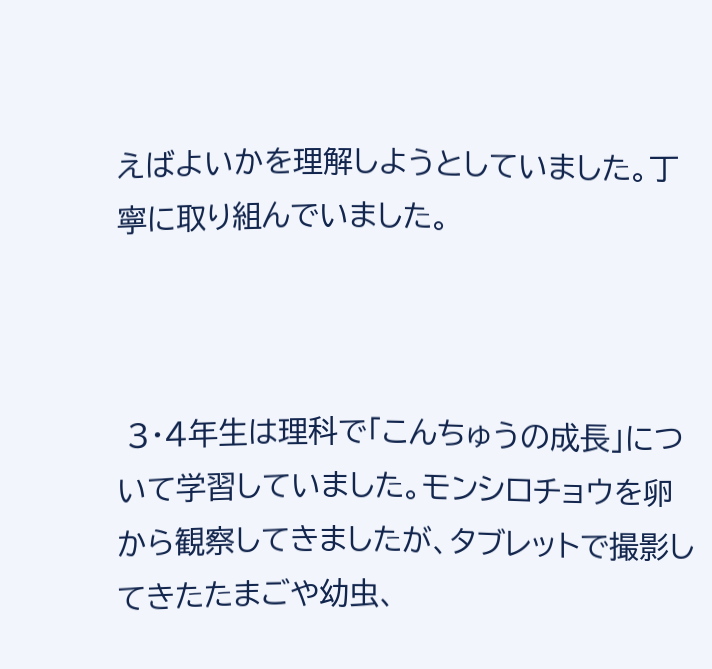えばよいかを理解しようとしていました。丁寧に取り組んでいました。



 3・4年生は理科で「こんちゅうの成長」について学習していました。モンシロチョウを卵から観察してきましたが、タブレットで撮影してきたたまごや幼虫、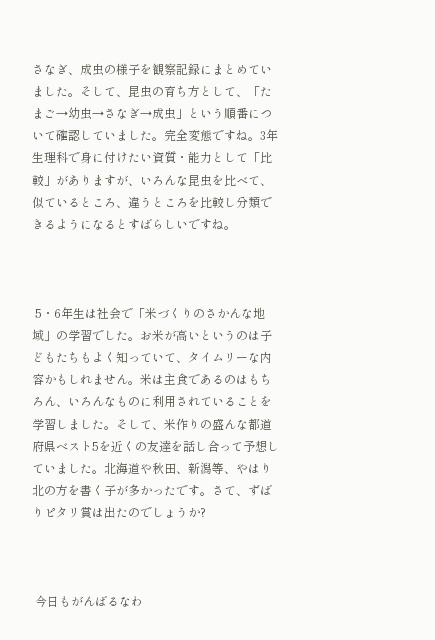さなぎ、成虫の様子を観察記録にまとめていました。そして、昆虫の育ち方として、「たまご→幼虫→さなぎ→成虫」という順番について確認していました。完全変態ですね。3年生理科で身に付けたい資質・能力として「比較」がありますが、いろんな昆虫を比べて、似ているところ、違うところを比較し分類できるようになるとすばらしいですね。



 5・6年生は社会で「米づくりのさかんな地域」の学習でした。お米が高いというのは子どもたちもよく知っていて、タイムリーな内容かもしれません。米は主食であるのはもちろん、いろんなものに利用されていることを学習しました。そして、米作りの盛んな都道府県ベスト5を近くの友達を話し合って予想していました。北海道や秋田、新潟等、やはり北の方を書く子が多かったです。さて、ずばりピタリ賞は出たのでしょうか?



 今日もがんばるなわ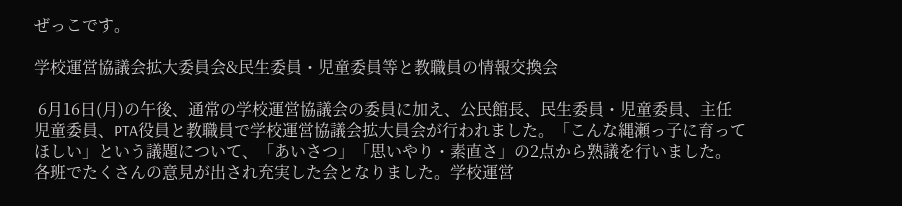ぜっこです。

学校運営協議会拡大委員会&民生委員・児童委員等と教職員の情報交換会

 6月16日(月)の午後、通常の学校運営協議会の委員に加え、公民館長、民生委員・児童委員、主任児童委員、PTA役員と教職員で学校運営協議会拡大員会が行われました。「こんな縄瀬っ子に育ってほしい」という議題について、「あいさつ」「思いやり・素直さ」の2点から熟議を行いました。各班でたくさんの意見が出され充実した会となりました。学校運営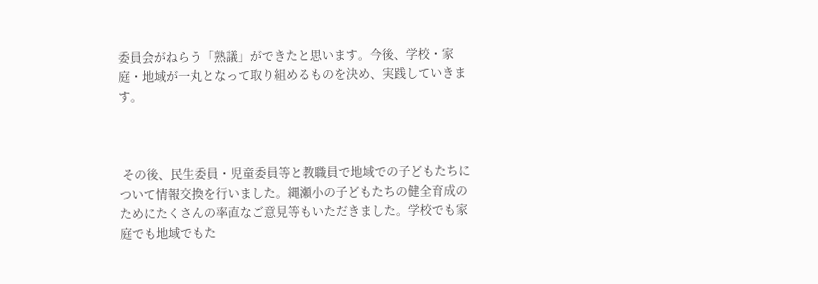委員会がねらう「熟議」ができたと思います。今後、学校・家庭・地域が一丸となって取り組めるものを決め、実践していきます。



 その後、民生委員・児童委員等と教職員で地域での子どもたちについて情報交換を行いました。縄瀬小の子どもたちの健全育成のためにたくさんの率直なご意見等もいただきました。学校でも家庭でも地域でもた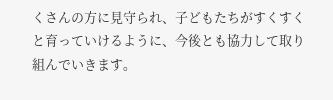くさんの方に見守られ、子どもたちがすくすくと育っていけるように、今後とも協力して取り組んでいきます。